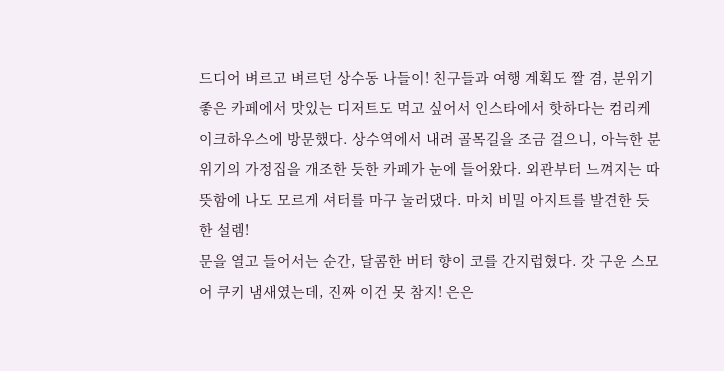드디어 벼르고 벼르던 상수동 나들이! 친구들과 여행 계획도 짤 겸, 분위기 좋은 카페에서 맛있는 디저트도 먹고 싶어서 인스타에서 핫하다는 컴리케이크하우스에 방문했다. 상수역에서 내려 골목길을 조금 걸으니, 아늑한 분위기의 가정집을 개조한 듯한 카페가 눈에 들어왔다. 외관부터 느껴지는 따뜻함에 나도 모르게 셔터를 마구 눌러댔다. 마치 비밀 아지트를 발견한 듯한 설렘!
문을 열고 들어서는 순간, 달콤한 버터 향이 코를 간지럽혔다. 갓 구운 스모어 쿠키 냄새였는데, 진짜 이건 못 참지! 은은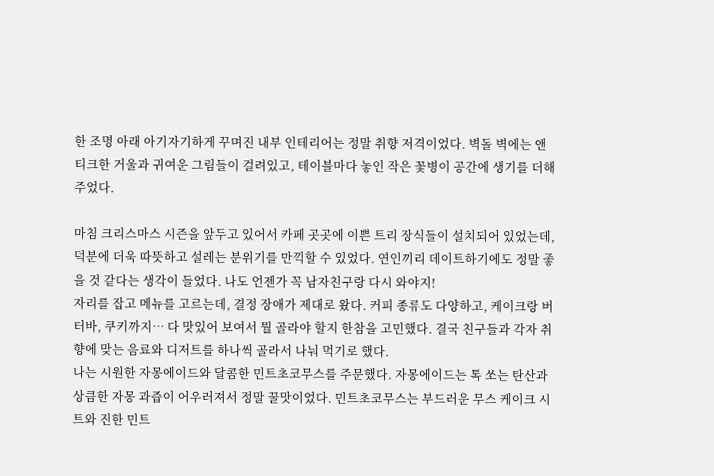한 조명 아래 아기자기하게 꾸며진 내부 인테리어는 정말 취향 저격이었다. 벽돌 벽에는 앤티크한 거울과 귀여운 그림들이 걸려있고, 테이블마다 놓인 작은 꽃병이 공간에 생기를 더해주었다.

마침 크리스마스 시즌을 앞두고 있어서 카페 곳곳에 이쁜 트리 장식들이 설치되어 있었는데, 덕분에 더욱 따뜻하고 설레는 분위기를 만끽할 수 있었다. 연인끼리 데이트하기에도 정말 좋을 것 같다는 생각이 들었다. 나도 언젠가 꼭 남자친구랑 다시 와야지!
자리를 잡고 메뉴를 고르는데, 결정 장애가 제대로 왔다. 커피 종류도 다양하고, 케이크랑 버터바, 쿠키까지… 다 맛있어 보여서 뭘 골라야 할지 한참을 고민했다. 결국 친구들과 각자 취향에 맞는 음료와 디저트를 하나씩 골라서 나눠 먹기로 했다.
나는 시원한 자몽에이드와 달콤한 민트초코무스를 주문했다. 자몽에이드는 톡 쏘는 탄산과 상큼한 자몽 과즙이 어우러져서 정말 꿀맛이었다. 민트초코무스는 부드러운 무스 케이크 시트와 진한 민트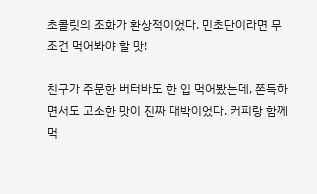초콜릿의 조화가 환상적이었다. 민초단이라면 무조건 먹어봐야 할 맛!

친구가 주문한 버터바도 한 입 먹어봤는데, 쫀득하면서도 고소한 맛이 진짜 대박이었다. 커피랑 함께 먹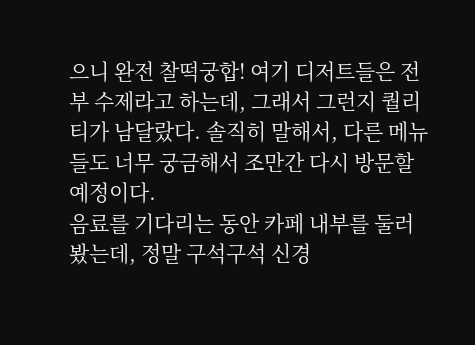으니 완전 찰떡궁합! 여기 디저트들은 전부 수제라고 하는데, 그래서 그런지 퀄리티가 남달랐다. 솔직히 말해서, 다른 메뉴들도 너무 궁금해서 조만간 다시 방문할 예정이다.
음료를 기다리는 동안 카페 내부를 둘러봤는데, 정말 구석구석 신경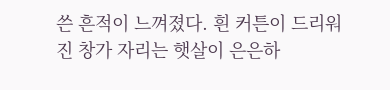쓴 흔적이 느껴졌다. 흰 커튼이 드리워진 창가 자리는 햇살이 은은하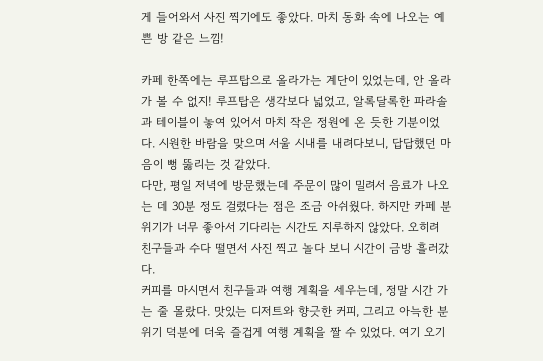게 들어와서 사진 찍기에도 좋았다. 마치 동화 속에 나오는 예쁜 방 같은 느낌!

카페 한쪽에는 루프탑으로 올라가는 계단이 있었는데, 안 올라가 볼 수 없지! 루프탑은 생각보다 넓었고, 알록달록한 파라솔과 테이블이 놓여 있어서 마치 작은 정원에 온 듯한 기분이었다. 시원한 바람을 맞으며 서울 시내를 내려다보니, 답답했던 마음이 뻥 뚫리는 것 같았다.
다만, 평일 저녁에 방문했는데 주문이 많이 밀려서 음료가 나오는 데 30분 정도 걸렸다는 점은 조금 아쉬웠다. 하지만 카페 분위기가 너무 좋아서 기다리는 시간도 지루하지 않았다. 오히려 친구들과 수다 떨면서 사진 찍고 놀다 보니 시간이 금방 흘러갔다.
커피를 마시면서 친구들과 여행 계획을 세우는데, 정말 시간 가는 줄 몰랐다. 맛있는 디저트와 향긋한 커피, 그리고 아늑한 분위기 덕분에 더욱 즐겁게 여행 계획을 짤 수 있었다. 여기 오기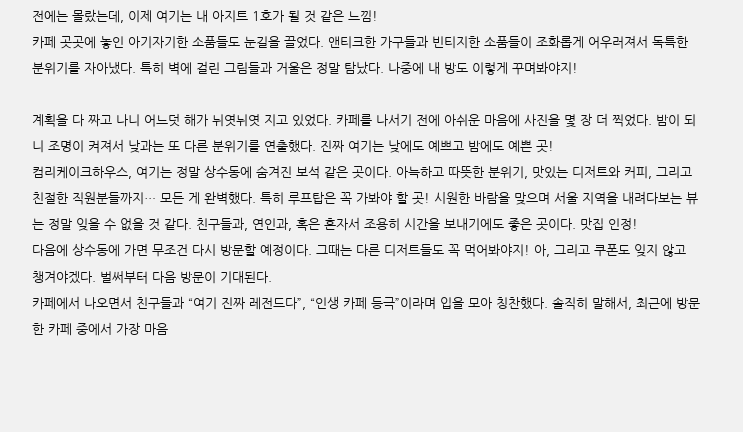전에는 몰랐는데, 이제 여기는 내 아지트 1호가 될 것 같은 느낌!
카페 곳곳에 놓인 아기자기한 소품들도 눈길을 끌었다. 앤티크한 가구들과 빈티지한 소품들이 조화롭게 어우러져서 독특한 분위기를 자아냈다. 특히 벽에 걸린 그림들과 거울은 정말 탐났다. 나중에 내 방도 이렇게 꾸며봐야지!

계획을 다 짜고 나니 어느덧 해가 뉘엿뉘엿 지고 있었다. 카페를 나서기 전에 아쉬운 마음에 사진을 몇 장 더 찍었다. 밤이 되니 조명이 켜져서 낮과는 또 다른 분위기를 연출했다. 진짜 여기는 낮에도 예쁘고 밤에도 예쁜 곳!
컴리케이크하우스, 여기는 정말 상수동에 숨겨진 보석 같은 곳이다. 아늑하고 따뜻한 분위기, 맛있는 디저트와 커피, 그리고 친절한 직원분들까지… 모든 게 완벽했다. 특히 루프탑은 꼭 가봐야 할 곳! 시원한 바람을 맞으며 서울 지역을 내려다보는 뷰는 정말 잊을 수 없을 것 같다. 친구들과, 연인과, 혹은 혼자서 조용히 시간을 보내기에도 좋은 곳이다. 맛집 인정!
다음에 상수동에 가면 무조건 다시 방문할 예정이다. 그때는 다른 디저트들도 꼭 먹어봐야지! 아, 그리고 쿠폰도 잊지 않고 챙겨야겠다. 벌써부터 다음 방문이 기대된다.
카페에서 나오면서 친구들과 “여기 진짜 레전드다”, “인생 카페 등극”이라며 입을 모아 칭찬했다. 솔직히 말해서, 최근에 방문한 카페 중에서 가장 마음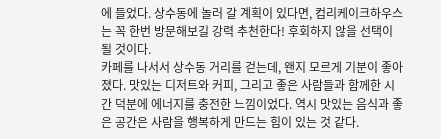에 들었다. 상수동에 놀러 갈 계획이 있다면, 컴리케이크하우스는 꼭 한번 방문해보길 강력 추천한다! 후회하지 않을 선택이 될 것이다.
카페를 나서서 상수동 거리를 걷는데, 왠지 모르게 기분이 좋아졌다. 맛있는 디저트와 커피, 그리고 좋은 사람들과 함께한 시간 덕분에 에너지를 충전한 느낌이었다. 역시 맛있는 음식과 좋은 공간은 사람을 행복하게 만드는 힘이 있는 것 같다.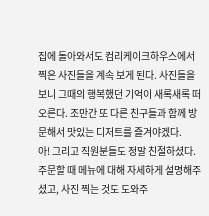집에 돌아와서도 컴리케이크하우스에서 찍은 사진들을 계속 보게 된다. 사진들을 보니 그때의 행복했던 기억이 새록새록 떠오른다. 조만간 또 다른 친구들과 함께 방문해서 맛있는 디저트를 즐겨야겠다.
아! 그리고 직원분들도 정말 친절하셨다. 주문할 때 메뉴에 대해 자세하게 설명해주셨고, 사진 찍는 것도 도와주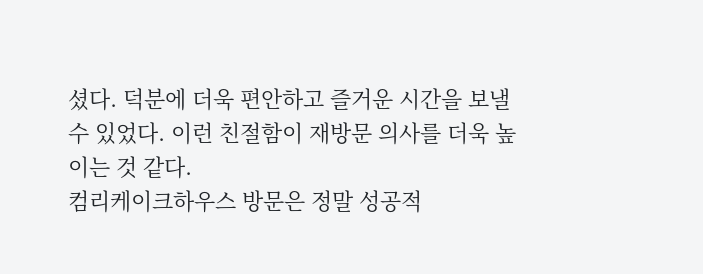셨다. 덕분에 더욱 편안하고 즐거운 시간을 보낼 수 있었다. 이런 친절함이 재방문 의사를 더욱 높이는 것 같다.
컴리케이크하우스 방문은 정말 성공적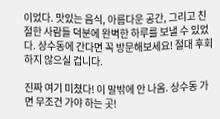이었다. 맛있는 음식, 아름다운 공간, 그리고 친절한 사람들 덕분에 완벽한 하루를 보낼 수 있었다. 상수동에 간다면 꼭 방문해보세요! 절대 후회하지 않으실 겁니다.

진짜 여기 미쳤다! 이 말밖에 안 나옴. 상수동 가면 무조건 가야 하는 곳!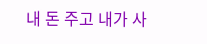내 돈 주고 내가 사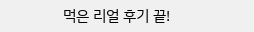먹은 리얼 후기 끝!